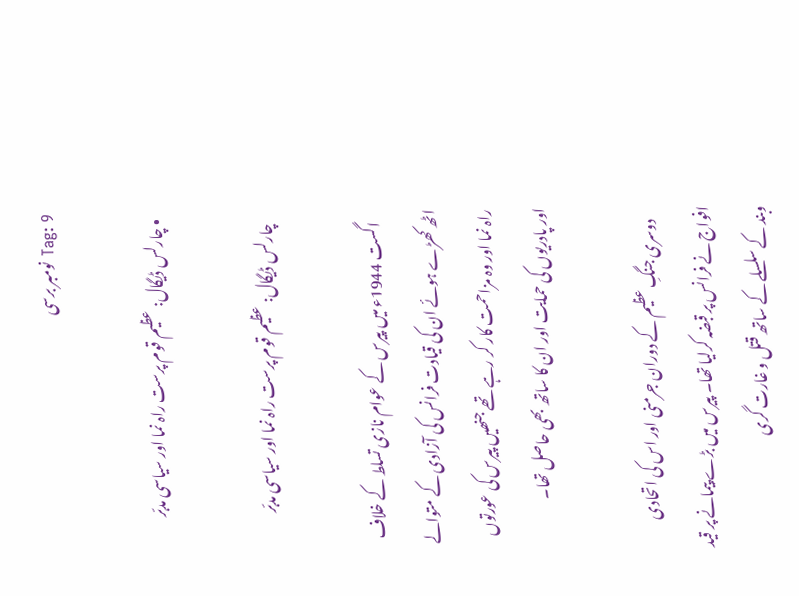Tag: 9 نومبر برسی

  • چارلس ڈیگال: عظیم قوم پرست راہ نما اور سیاسی مدبّر

    چارلس ڈیگال: عظیم قوم پرست راہ نما اور سیاسی مدبّر

    اگست 1944ء میں پیرس کے عوام نازی تسلط کے خلاف اٹھ کھڑے ہوئے ان کی قیادت فرانس کی آزادی کے متوالے راہ نما اور وہ مزاحمت کار کر رہے تھے جنھیں‌ پیرس کی عورتوں اور پادریوں کی حمایت اور ان کا ساتھ بھی حاصل تھا۔

    دوسری جنگِ عظیم کے دوران جرمنی اور اس کی اتحادی افواج نے فرانس پر قبضہ کرلیا تھا۔ پیرس میں بڑے پیمانے پر قید وبند کے سلسلے کے ساتھ قتل و غارت گری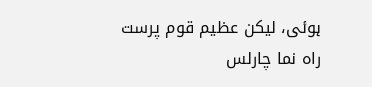ہوئی، لیکن عظیم قوم پرست راہ نما چارلس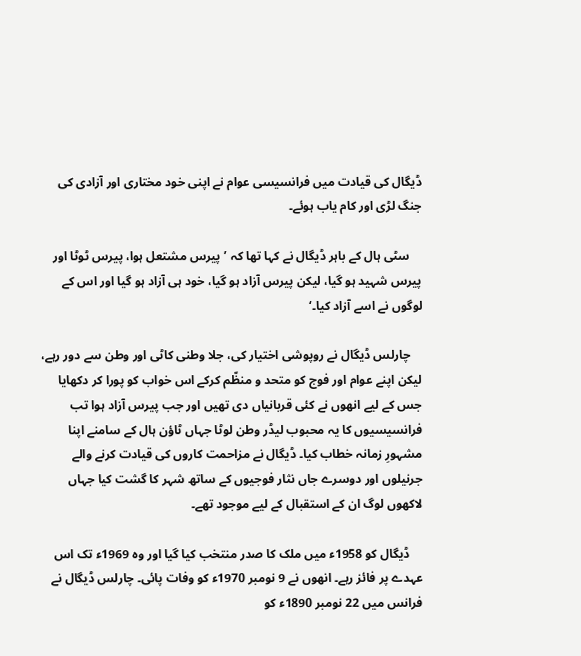ڈیگال کی قیادت میں‌ فرانسیسی عوام نے اپنی خود مختاری اور آزادی کی جنگ لڑی اور کام یاب ہوئے۔

    سٹی ہال کے باہر ڈیگال نے کہا تھا کہ ’پیرس مشتعل ہوا، پیرس ٹوٹا اور پیرس شہید ہو گیا، لیکن پیرس آزاد ہو گیا، خود ہی آزاد ہو گیا اور اس کے لوگوں نے اسے آزاد کیا۔‘

    چارلس ڈیگال نے روپوشی اختیار کی، جلا وطنی کاٹی اور وطن سے دور رہے، لیکن اپنے عوام اور فوج کو متحد و منظّم کرکے اس خواب کو پورا کر دکھایا جس کے لیے انھوں نے کئی قربانیاں‌ دی تھیں اور جب پیرس آزاد ہوا تب فرانسیسیوں کا یہ محبوب لیڈر وطن لوٹا جہاں ٹاؤن ہال کے سامنے اپنا مشہورِ زمانہ خطاب کیا۔ ڈیگال نے مزاحمت کاروں کی قیادت کرنے والے جرنیلوں اور دوسرے جاں‌ نثار فوجیوں کے ساتھ شہر کا گشت کیا جہاں لاکھوں لوگ ان کے استقبال کے لیے موجود تھے۔

    ڈیگال کو 1958ء میں ملک کا صدر منتخب کیا گیا اور وہ 1969ء تک اس عہدے پر فائز رہے۔ انھوں نے 9 نومبر 1970ء کو وفات پائی۔ چارلس ڈیگال نے فرانس میں 22 نومبر 1890ء کو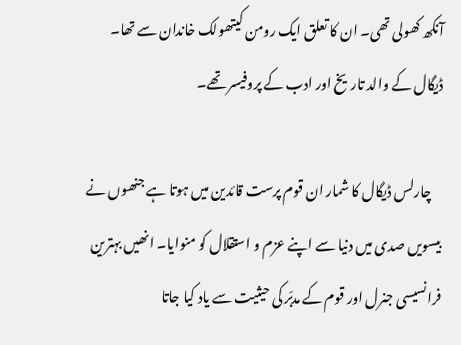آنکھ کھولی تھی۔ ان کا تعلق ایک رومن کیتھولک خاندان سے تھا۔ ڈیگال کے والد تاریخ اور ادب کے پروفیسر تھے۔

    چارلس ڈیگال کا شمار ان قوم پرست قائدین میں ہوتا ہے جنھوں نے بیسویں صدی میں‌ دنیا سے اپنے عزم و استقلال کو منوایا۔ انھیں بہترین فرانسیسی جنرل اور قوم کے مدبّر کی حیثیت سے یاد کیا جاتا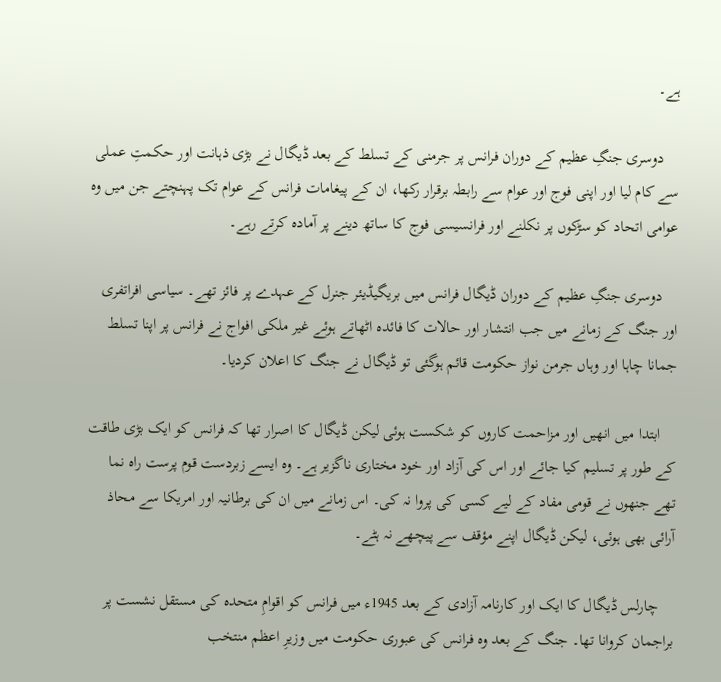ہے۔

    دوسری جنگِ عظیم کے دوران فرانس پر جرمنی کے تسلط کے بعد ڈیگال نے بڑی ذہانت اور حکمتِ‌ عملی سے کام لیا اور اپنی فوج اور عوام سے رابطہ برقرار رکھا، ان کے پیغامات فرانس کے عوام تک پہنچتے جن میں‌ وہ عوامی اتحاد کو سڑکوں پر نکلنے اور فرانسیسی فوج کا ساتھ دینے پر آمادہ کرتے رہے۔

    دوسری جنگِ عظیم کے دوران ڈیگال فرانس میں بریگیڈیئر جنرل کے عہدے پر فائز تھے۔ سیاسی افراتفری اور جنگ کے زمانے میں جب انتشار اور حالات کا فائدہ اٹھاتے ہوئے غیر ملکی افواج نے فرانس پر اپنا تسلط جمانا چاہا اور وہاں‌ جرمن نواز حکومت قائم ہوگئی تو ڈیگال نے جنگ کا اعلان کردیا۔

    ابتدا میں انھیں اور مزاحمت کاروں کو شکست ہوئی لیکن ڈیگال کا اصرار تھا کہ فرانس کو ایک بڑی طاقت کے طور پر تسلیم کیا جائے اور اس کی آزاد اور خود مختاری ناگزیر ہے۔ وہ ایسے زبردست قوم پرست راہ نما تھے جنھوں نے قومی مفاد کے لیے کسی کی پروا نہ کی۔ اس زمانے میں ان کی برطانیہ اور امریکا سے محاذ آرائی بھی ہوئی، لیکن ڈیگال اپنے مؤقف سے پیچھے نہ ہٹے۔

    چارلس ڈیگال کا ایک اور کارنامہ آزادی کے بعد 1945ء میں فرانس کو اقوامِ متحدہ کی مستقل نشست پر براجمان کروانا تھا۔ جنگ کے بعد وہ فرانس کی عبوری حکومت میں‌ وزیرِ اعظم منتخب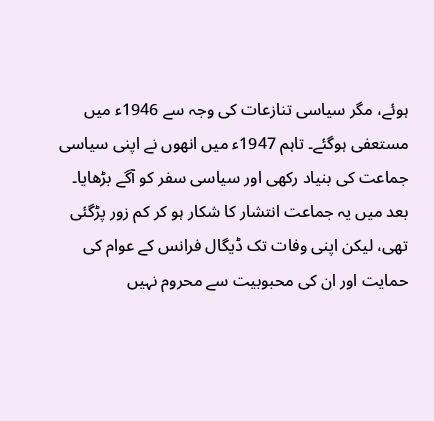ہوئے، مگر سیاسی تنازعات کی وجہ سے 1946ء میں‌ مستعفی ہوگئے۔ تاہم 1947ء میں‌ انھوں نے اپنی سیاسی جماعت کی بنیاد رکھی اور سیاسی سفر کو آگے بڑھایا۔ بعد میں‌ یہ جماعت انتشار کا شکار ہو کر کم زور پڑگئی تھی، لیکن اپنی وفات تک ڈیگال فرانس کے عوام کی حمایت اور ان کی محبوبیت سے محروم نہیں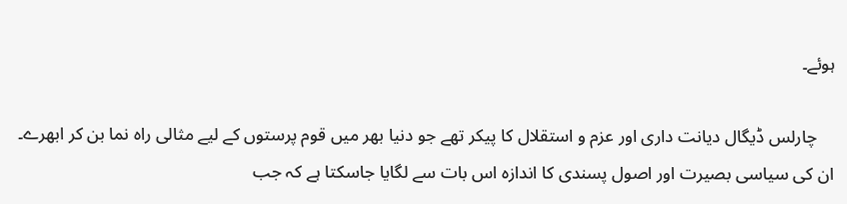ہوئے۔

    چارلس ڈیگال دیانت داری اور عزم و استقلال کا پیکر تھے جو دنیا بھر میں قوم پرستوں کے لیے مثالی راہ نما بن کر ابھرے۔ ان کی سیاسی بصیرت اور اصول پسندی کا اندازہ اس بات سے لگایا جاسکتا ہے کہ جب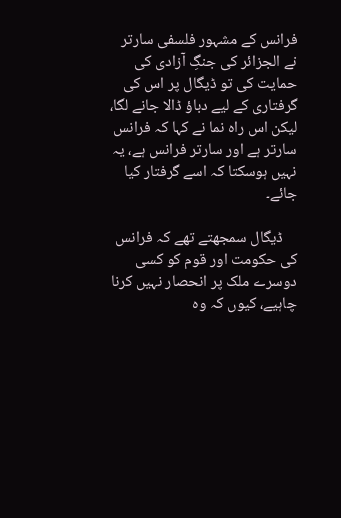فرانس کے مشہور فلسفی سارتر نے الجزائر کی جنگِ آزادی کی حمایت کی تو ڈیگال پر اس کی گرفتاری کے لیے دباؤ ڈالا جانے لگا، لیکن اس راہ نما نے کہا کہ فرانس سارتر ہے اور سارتر فرانس ہے، یہ نہیں‌ ہوسکتا کہ اسے گرفتار کیا جائے۔

    ڈیگال سمجھتے تھے کہ فرانس کی حکومت اور قوم کو کسی دوسرے ملک پر انحصار نہیں‌ کرنا چاہیے، کیوں‌ کہ وہ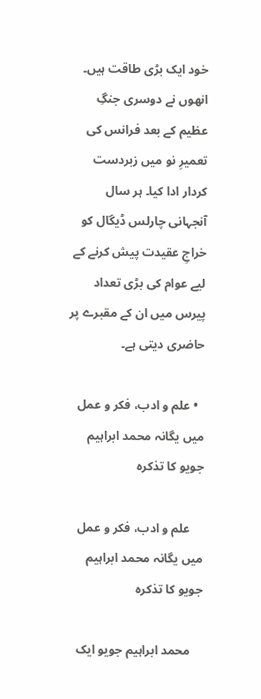خود ایک بڑی طاقت ہیں۔ انھوں نے دوسری جنگِ عظیم کے بعد فرانس کی تعمیرِ نو میں‌ زبردست کردار ادا کیا۔ ہر سال آنجہانی چارلس ڈیگال کو خراجِ عقیدت پیش کرنے کے لیے عوام کی بڑی تعداد پیرس میں ان کے مقبرے پر حاضری دیتی ہے۔

  • علم و ادب، فکر و عمل میں یگانہ محمد ابراہیم جویو کا تذکرہ

    علم و ادب، فکر و عمل میں یگانہ محمد ابراہیم جویو کا تذکرہ

    محمد ابراہیم جویو ایک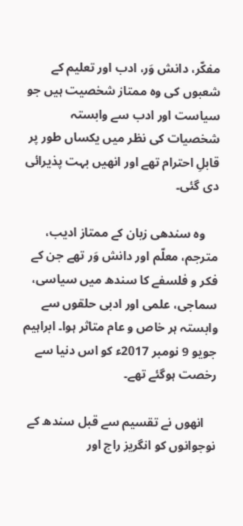مفکّر، دانش وَر، ادب اور تعلیم کے شعبوں‌ کی وہ ممتاز شخصیت ہیں‌ جو سیاست اور ادب سے وابستہ شخصیات کی نظر میں یکساں طور پر قابلِ‌ احترام تھے اور انھیں‌ بہت پذیرائی دی گئی۔

    وہ سندھی زبان کے ممتاز ادیب، مترجم، معلّم اور دانش وَر تھے جن کے فکر و فلسفے کا سندھ میں سیاسی، سماجی، علمی اور ادبی حلقوں سے وابستہ ہر خاص و عام متاثر ہوا۔ ابراہیم جویو 9 نومبر 2017ء کو اس دنیا سے رخصت ہوگئے تھے۔

    انھوں نے تقسیم سے قبل سندھ کے نوجوانوں کو انگریز راج اور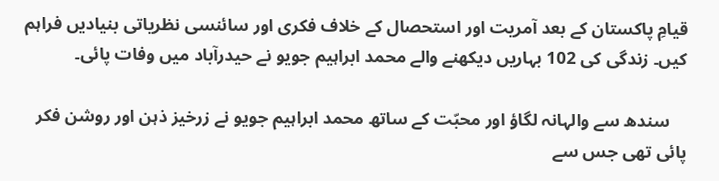قیامِ پاکستان کے بعد آمریت اور استحصال کے خلاف فکری اور سائنسی نظریاتی بنیادیں فراہم کیں۔ زندگی کی 102 بہاریں دیکھنے والے محمد ابراہیم جویو نے حیدرآباد میں وفات پائی۔

    سندھ سے والہانہ لگاؤ اور محبّت کے ساتھ محمد ابراہیم جویو نے زرخیز ذہن اور روشن فکر پائی تھی جس سے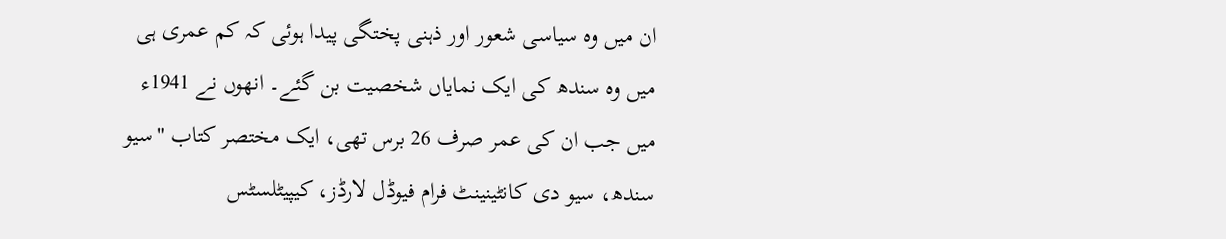ان میں وہ سیاسی شعور اور ذہنی پختگی پیدا ہوئی کہ کم عمری ہی میں وہ سندھ کی ایک نمایاں شخصیت بن گئے۔ انھوں نے 1941ء میں جب ان کی عمر صرف 26 برس تھی، ایک مختصر کتاب "سیو سندھ، سیو دی کانٹینینٹ فرام فیوڈل لارڈز، کیپیٹلسٹس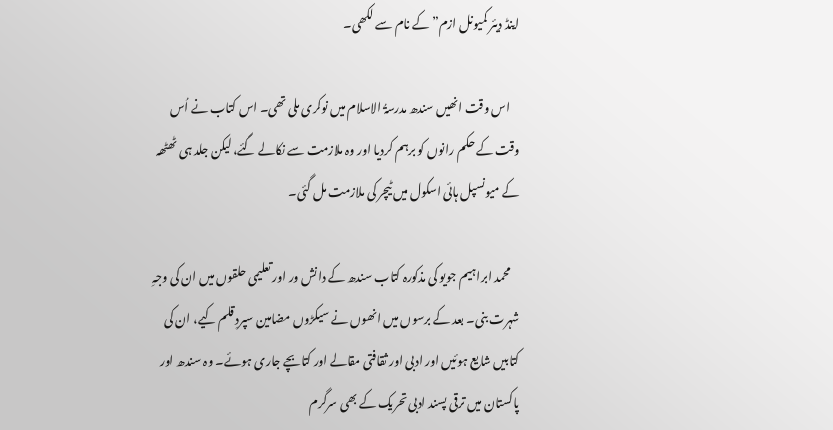اینڈ دیئر کمیونل ازم” کے نام سے لکھی۔

    اس وقت انھیں سندھ مدرسۃُ الاسلام میں نوکری ملی تھی۔ اس کتاب نے اُس وقت کے حکم رانوں کو برہم کردیا اور وہ ملازمت سے نکالے گئے، لیکن جلد ہی ٹھٹھہ کے میونسپل ہائی اسکول میں ٹیچر کی ملازمت مل گئی۔

    محمد ابراہیم جویو کی مذکورہ کتاب سندھ کے دانش ور اور تعلیمی حلقوں میں ان کی وجہِ شہرت بنی۔ بعد کے برسوں میں انھوں نے سیکڑوں مضامین سپردِ‌ قلم کیے، ان کی کتابیں‌ شایع ہوئیں اور ادبی اور ثقافتی مقالے اور کتابچے جاری ہوئے۔ وہ سندھ اور پاکستان میں ترقی پسند ادبی تحریک کے بھی سرگرم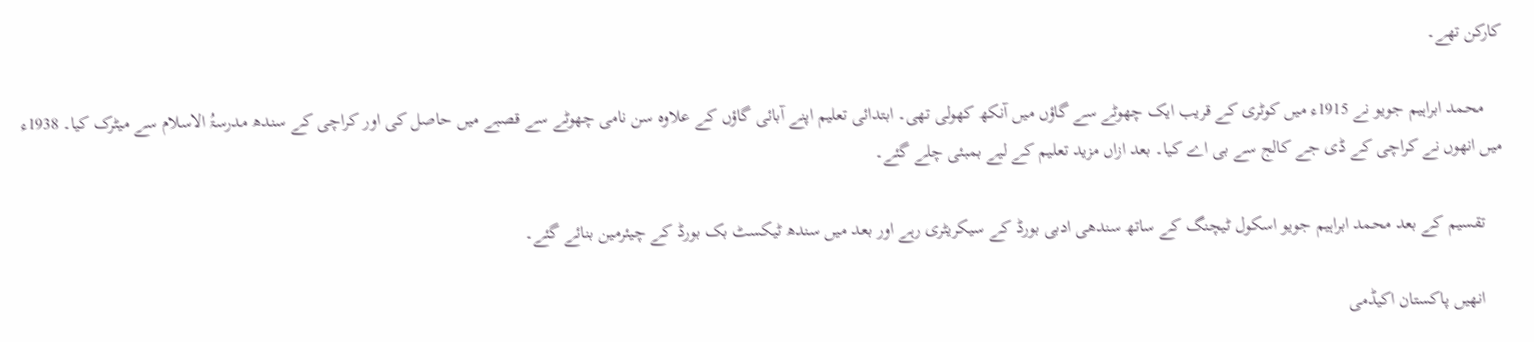کارکن تھے۔

    محمد ابراہیم جویو نے 1915ء میں‌ کوٹری کے قریب ایک چھوٹے سے گاؤں میں آنکھ کھولی تھی۔ ابتدائی تعلیم اپنے آبائی گاؤں کے علاوہ سن نامی چھوٹے سے قصبے میں حاصل کی اور کراچی کے سندھ مدرسۃُ الاسلام سے میٹرک کیا۔ 1938ء میں انھوں نے کراچی کے ڈی جے کالج سے بی اے کیا۔ بعد ازاں مزید تعلیم کے لیے بمبئی چلے گئے۔

    تقسیم کے بعد محمد ابراہیم جویو اسکول ٹیچنگ کے ساتھ سندھی ادبی بورڈ کے سیکریٹری رہے اور بعد میں سندھ ٹیکسٹ بک بورڈ کے چیئرمین بنائے گئے۔

    انھیں پاکستان اکیڈمی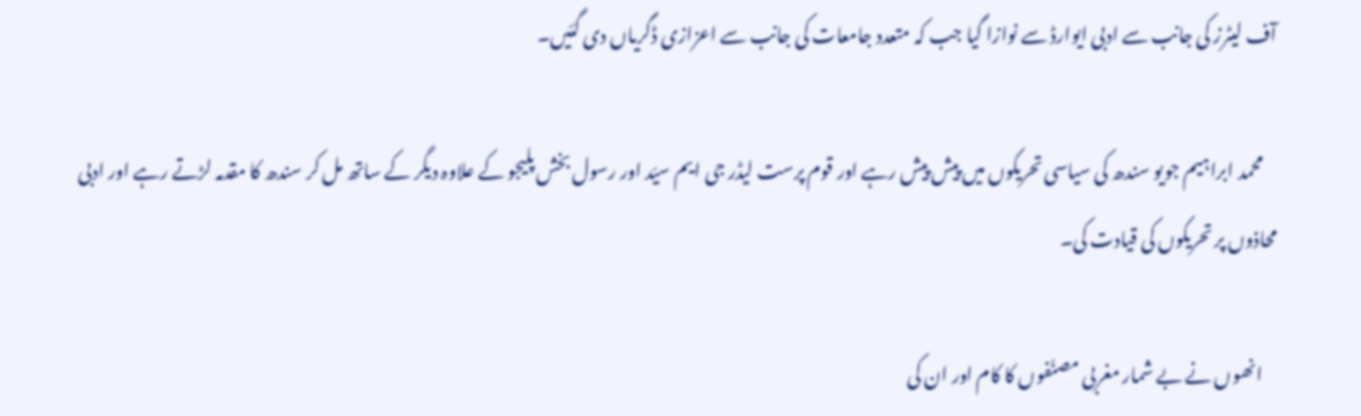آف لیٹرز کی جانب سے ادبی ایوارڈ سے نوازا گیا جب کہ متعدد جامعات کی جانب سے اعزازی ڈگریاں دی گئیں۔

    محمد ابراہیم جویو سندھ کی سیاسی تحریکوں میں پیش پیش رہے اور قوم پرست لیڈر جی ایم سیّد اور رسول بخش پلیجو کے علاوہ دیگر کے ساتھ مل کر سندھ کا مقدمہ لڑتے رہے اور ادبی محاذوں پر تحریکوں کی قیادت کی۔

    انھوں نے بے شمار مغربی مصنّفوں کا کام اور ان کی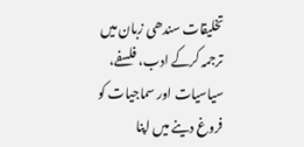تخلیقات سندھی زبان میں ترجمہ کرکے ادب، فلسفے، سیاسیات اور سماجیات کو فروغ دینے میں اپنا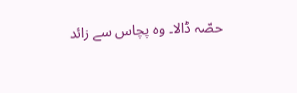حصّہ ڈالا۔ وہ پچاس سے زائد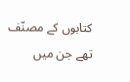کتابوں کے مصنّف تھے جن میں‌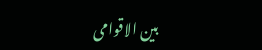بین الاقوامی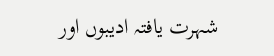شہرت یافتہ ادیبوں اور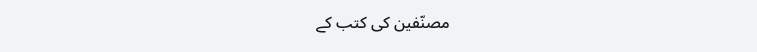مصنّفین کی کتب کے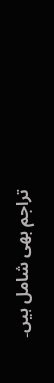تراجم بھی شامل ہیں۔